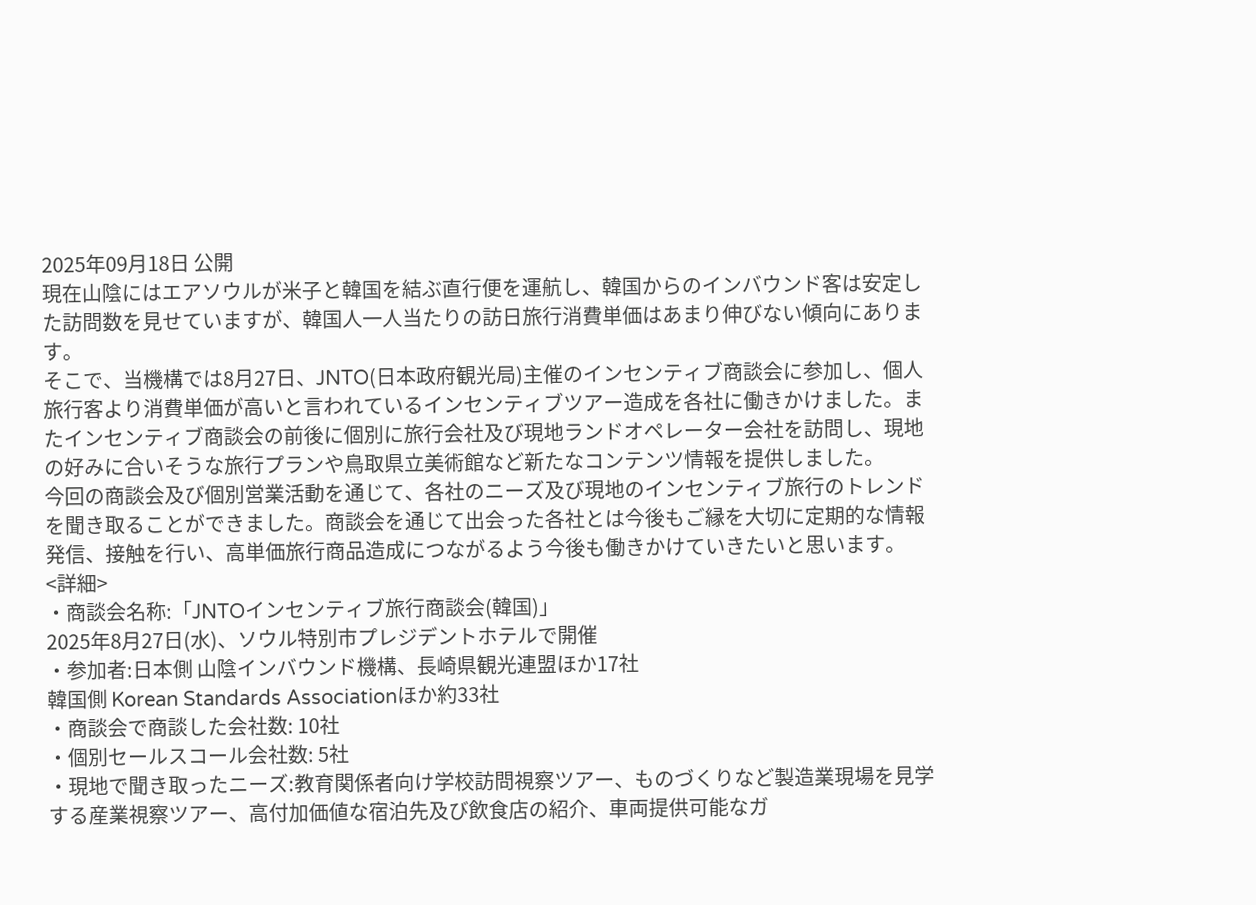2025年09月18日 公開
現在山陰にはエアソウルが米子と韓国を結ぶ直行便を運航し、韓国からのインバウンド客は安定した訪問数を見せていますが、韓国人一人当たりの訪日旅行消費単価はあまり伸びない傾向にあります。
そこで、当機構では8月27日、JNTO(日本政府観光局)主催のインセンティブ商談会に参加し、個人旅行客より消費単価が高いと言われているインセンティブツアー造成を各社に働きかけました。またインセンティブ商談会の前後に個別に旅行会社及び現地ランドオペレーター会社を訪問し、現地の好みに合いそうな旅行プランや鳥取県立美術館など新たなコンテンツ情報を提供しました。
今回の商談会及び個別営業活動を通じて、各社のニーズ及び現地のインセンティブ旅行のトレンドを聞き取ることができました。商談会を通じて出会った各社とは今後もご縁を大切に定期的な情報発信、接触を行い、高単価旅行商品造成につながるよう今後も働きかけていきたいと思います。
<詳細>
・商談会名称:「JNTOインセンティブ旅行商談会(韓国)」
2025年8月27日(水)、ソウル特別市プレジデントホテルで開催
・参加者:日本側 山陰インバウンド機構、長崎県観光連盟ほか17社
韓国側 Korean Standards Associationほか約33社
・商談会で商談した会社数: 10社
・個別セールスコール会社数: 5社
・現地で聞き取ったニーズ:教育関係者向け学校訪問視察ツアー、ものづくりなど製造業現場を見学する産業視察ツアー、高付加価値な宿泊先及び飲食店の紹介、車両提供可能なガ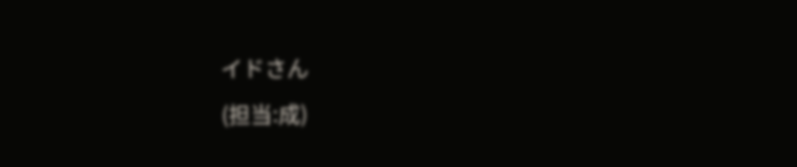イドさん
(担当:成)